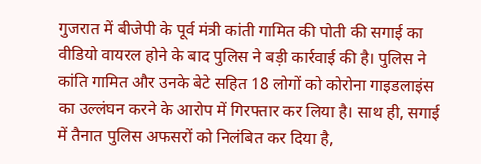गुजरात में बीजेपी के पूर्व मंत्री कांती गामित की पोती की सगाई का वीडियो वायरल होने के बाद पुलिस ने बड़ी कार्रवाई की है। पुलिस ने कांति गामित और उनके बेटे सहित 18 लोगों को कोरोना गाइडलाइंस का उल्लंघन करने के आरोप में गिरफ्तार कर लिया है। साथ ही, सगाई में तैनात पुलिस अफसरों को निलंबित कर दिया है,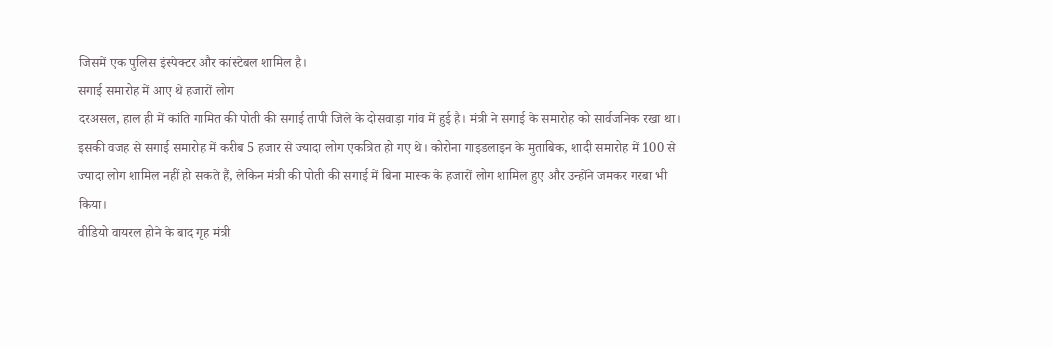जिसमें एक पुलिस इंस्पेक्टर और कांस्टेबल शामिल है।
सगाई समारोह में आए थे हजारों लोग
दरअसल, हाल ही में कांति गामित की पोती की सगाई तापी जिले के दोसवाड़ा गांव में हुई है। मंत्री ने सगाई के समारोह को सार्वजनिक रखा था। इसकी वजह से सगाई समारोह में करीब 5 हजार से ज्यादा लोग एकत्रित हो गए थे। कोरोना गाइडलाइन के मुताबिक, शादी समारोह में 100 से ज्यादा लोग शामिल नहीं हो सकते हैं, लेकिन मंत्री की पोती की सगाई में बिना मास्क के हजारों लोग शामिल हुए और उन्होंने जमकर गरबा भी किया।
वीडियो वायरल होने के बाद गृह मंत्री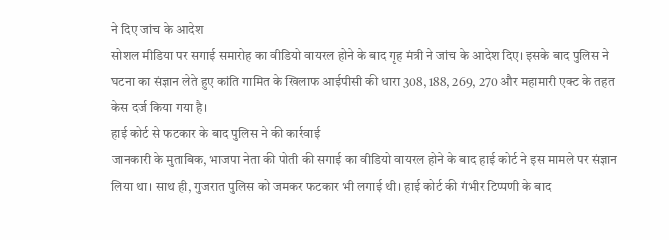ने दिए जांच के आदेश
सोशल मीडिया पर सगाई समारोह का वीडियो वायरल होने के बाद गृह मंत्री ने जांच के आदेश दिए। इसके बाद पुलिस ने घटना का संज्ञान लेते हुए कांति गामित के खिलाफ आईपीसी की धारा 308, 188, 269, 270 और महामारी एक्ट के तहत केस दर्ज किया गया है।
हाई कोर्ट से फटकार के बाद पुलिस ने की कार्रवाई
जानकारी के मुताबिक, भाजपा नेता की पोती की सगाई का वीडियो वायरल होने के बाद हाई कोर्ट ने इस मामले पर संज्ञान लिया था। साथ ही, गुजरात पुलिस को जमकर फटकार भी लगाई थी। हाई कोर्ट की गंभीर टिप्पणी के बाद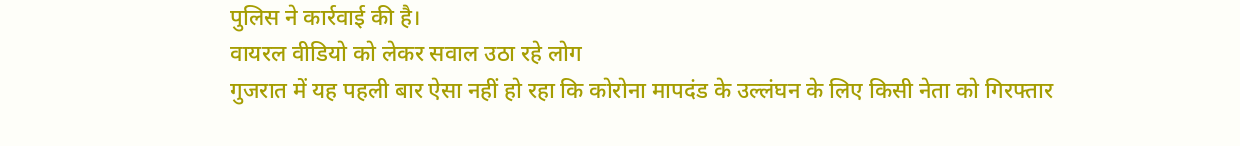पुलिस ने कार्रवाई की है।
वायरल वीडियो को लेकर सवाल उठा रहे लोग
गुजरात में यह पहली बार ऐसा नहीं हो रहा कि कोरोना मापदंड के उल्लंघन के लिए किसी नेता को गिरफ्तार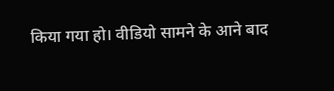किया गया हो। वीडियो सामने के आने बाद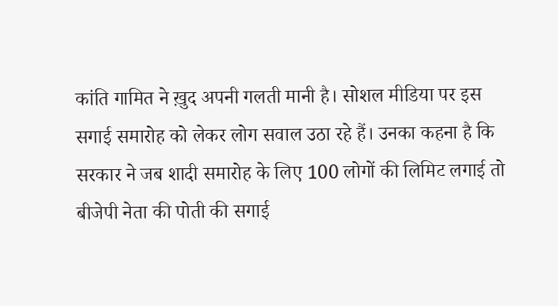कांति गामित ने ख़ुद अपनी गलती मानी है। सोशल मीडिया पर इस सगाई समारोह को लेकर लोग सवाल उठा रहे हैं। उनका कहना है कि सरकार ने जब शादी समारोह के लिए 100 लोगों की लिमिट लगाई तो बीजेपी नेता की पोती की सगाई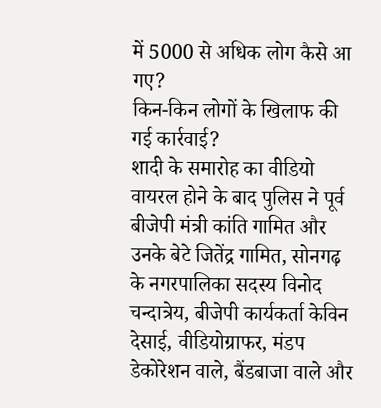में 5000 से अधिक लोग कैसे आ गए?
किन-किन लोगों के खिलाफ की गई कार्रवाई?
शादी के समारोह का वीडियो वायरल होने के बाद पुलिस ने पूर्व बीजेपी मंत्री कांति गामित और उनके बेटे जितेंद्र गामित, सोनगढ़ के नगरपालिका सदस्य विनोद चन्दात्रेय, बीजेपी कार्यकर्ता केविन देसाई, वीडियोग्राफर, मंडप डेकोरेशन वाले, बैंडबाजा वाले और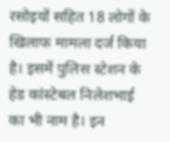रसोइयों सहित 18 लोगों के खिलाफ मामला दर्ज किया है। इसमें पुलिस स्टेशन के हेड कांस्टेबल निलेशभाई का भी नाम है। इन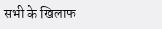सभी के खिलाफ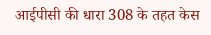आईपीसी की धारा 308 के तहत केस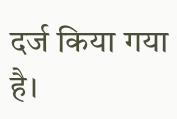दर्ज किया गया है।